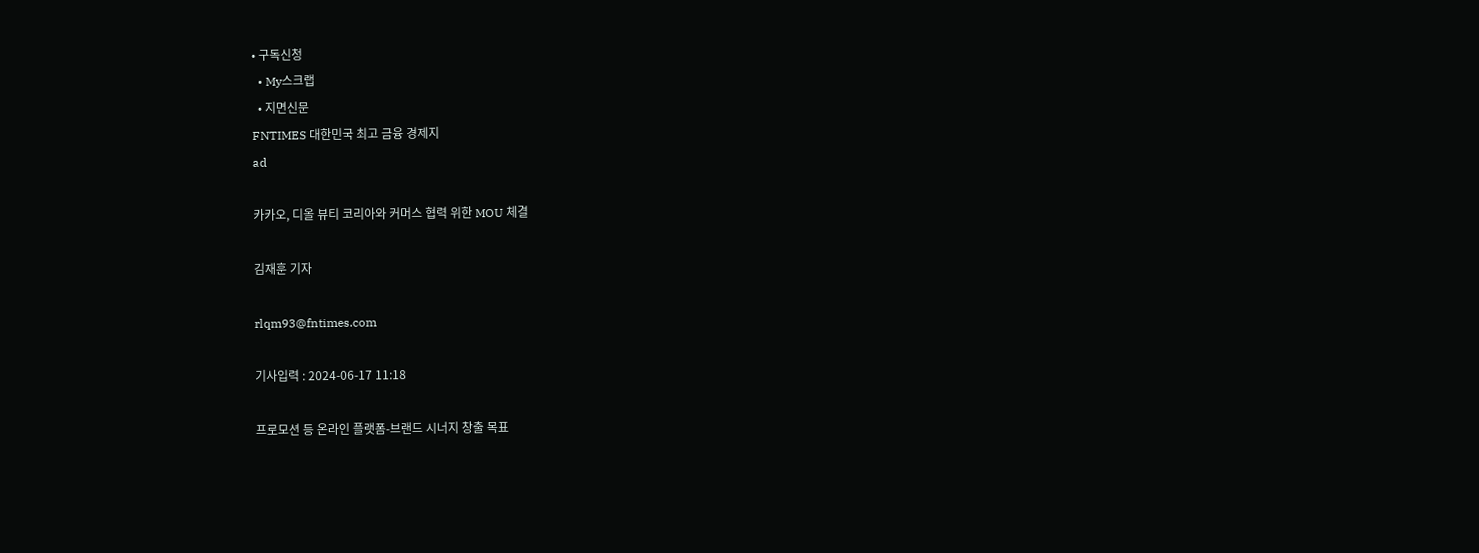• 구독신청
  • My스크랩
  • 지면신문
FNTIMES 대한민국 최고 금융 경제지
ad

카카오, 디올 뷰티 코리아와 커머스 협력 위한 MOU 체결

김재훈 기자

rlqm93@fntimes.com

기사입력 : 2024-06-17 11:18

프로모션 등 온라인 플랫폼-브랜드 시너지 창출 목표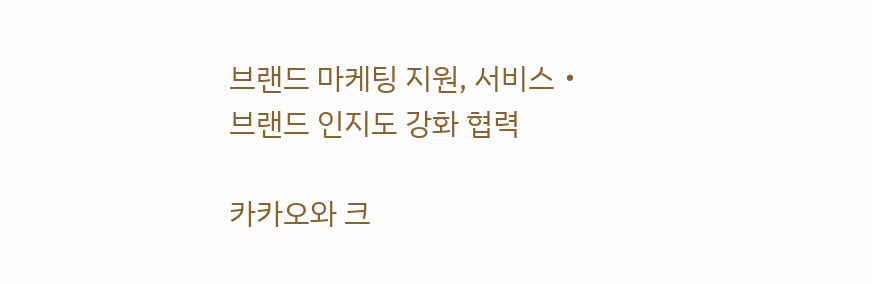브랜드 마케팅 지원, 서비스‧브랜드 인지도 강화 협력

카카오와 크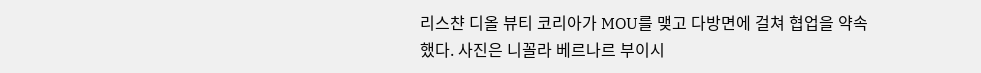리스챤 디올 뷰티 코리아가 MOU를 맺고 다방면에 걸쳐 협업을 약속했다. 사진은 니꼴라 베르나르 부이시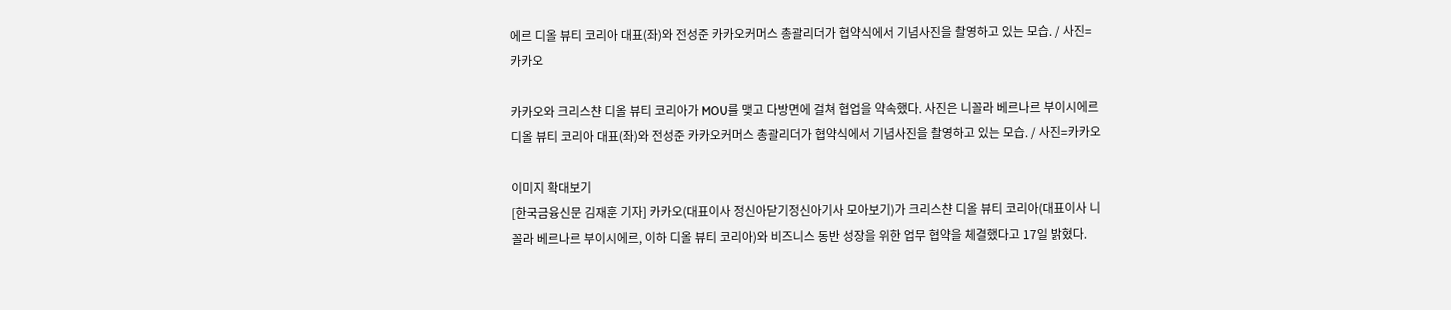에르 디올 뷰티 코리아 대표(좌)와 전성준 카카오커머스 총괄리더가 협약식에서 기념사진을 촬영하고 있는 모습. / 사진=카카오

카카오와 크리스챤 디올 뷰티 코리아가 MOU를 맺고 다방면에 걸쳐 협업을 약속했다. 사진은 니꼴라 베르나르 부이시에르 디올 뷰티 코리아 대표(좌)와 전성준 카카오커머스 총괄리더가 협약식에서 기념사진을 촬영하고 있는 모습. / 사진=카카오

이미지 확대보기
[한국금융신문 김재훈 기자] 카카오(대표이사 정신아닫기정신아기사 모아보기)가 크리스챤 디올 뷰티 코리아(대표이사 니꼴라 베르나르 부이시에르, 이하 디올 뷰티 코리아)와 비즈니스 동반 성장을 위한 업무 협약을 체결했다고 17일 밝혔다.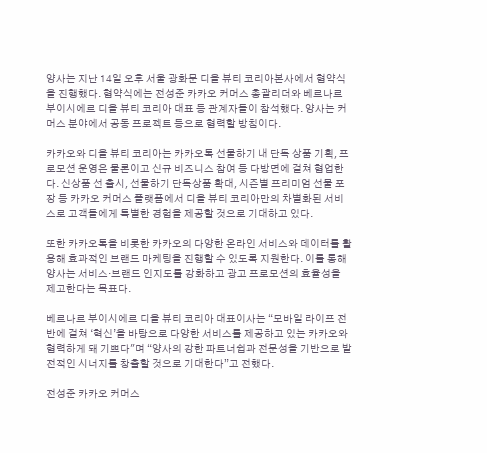양사는 지난 14일 오후 서울 광화문 디올 뷰티 코리아본사에서 협약식을 진행했다. 협약식에는 전성준 카카오 커머스 총괄리더와 베르나르 부이시에르 디올 뷰티 코리아 대표 등 관계자들이 참석했다. 양사는 커머스 분야에서 공동 프로젝트 등으로 협력할 방침이다.

카카오와 디올 뷰티 코리아는 카카오톡 선물하기 내 단독 상품 기획, 프로모션 운영은 물론이고 신규 비즈니스 참여 등 다방면에 걸쳐 협업한다. 신상품 선 출시, 선물하기 단독상품 확대, 시즌별 프리미엄 선물 포장 등 카카오 커머스 플랫폼에서 디올 뷰티 코리아만의 차별화된 서비스로 고객들에게 특별한 경험을 제공할 것으로 기대하고 있다.

또한 카카오톡을 비롯한 카카오의 다양한 온라인 서비스와 데이터를 활용해 효과적인 브랜드 마케팅을 진행할 수 있도록 지원한다. 이를 통해 양사는 서비스‧브랜드 인지도를 강화하고 광고 프로모션의 효율성을 제고한다는 목표다.

베르나르 부이시에르 디올 뷰티 코리아 대표이사는 “모바일 라이프 전반에 걸쳐 ‘혁신’을 바탕으로 다양한 서비스를 제공하고 있는 카카오와 협력하게 돼 기쁘다"며 “양사의 강한 파트너쉽과 전문성을 기반으로 발전적인 시너지를 창출할 것으로 기대한다”고 전했다.

전성준 카카오 커머스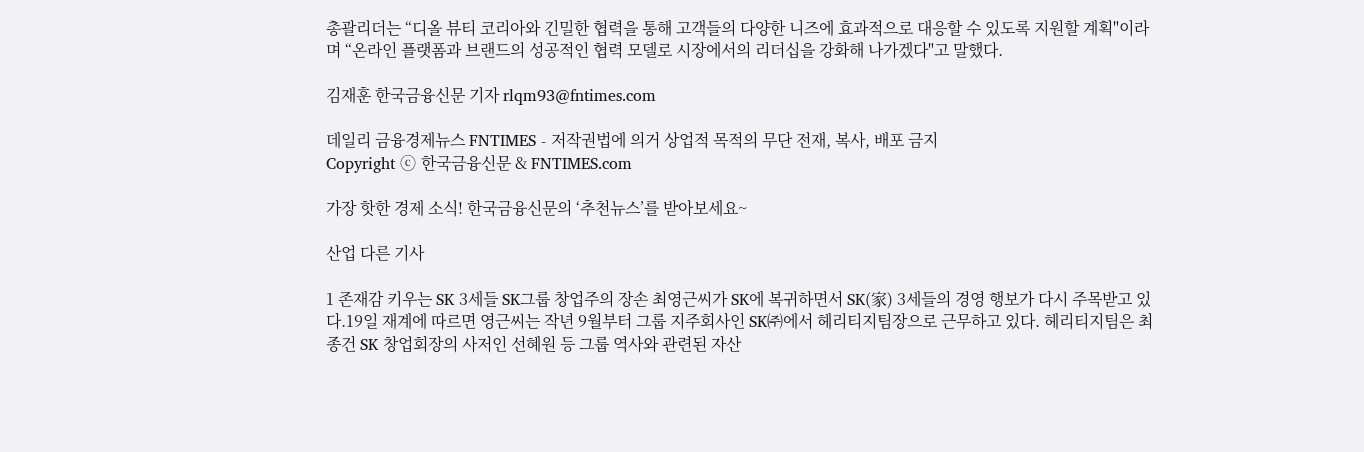총괄리더는 “디올 뷰티 코리아와 긴밀한 협력을 통해 고객들의 다양한 니즈에 효과적으로 대응할 수 있도록 지원할 계획"이라며 “온라인 플랫폼과 브랜드의 성공적인 협력 모델로 시장에서의 리더십을 강화해 나가겠다"고 말했다.

김재훈 한국금융신문 기자 rlqm93@fntimes.com

데일리 금융경제뉴스 FNTIMES - 저작권법에 의거 상업적 목적의 무단 전재, 복사, 배포 금지
Copyright ⓒ 한국금융신문 & FNTIMES.com

가장 핫한 경제 소식! 한국금융신문의 ‘추천뉴스’를 받아보세요~

산업 다른 기사

1 존재감 키우는 SK 3세들 SK그룹 창업주의 장손 최영근씨가 SK에 복귀하면서 SK(家) 3세들의 경영 행보가 다시 주목받고 있다.19일 재계에 따르면 영근씨는 작년 9월부터 그룹 지주회사인 SK㈜에서 헤리티지팀장으로 근무하고 있다. 헤리티지팀은 최종건 SK 창업회장의 사저인 선혜원 등 그룹 역사와 관련된 자산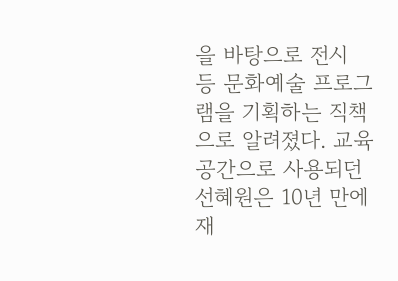을 바탕으로 전시 등 문화예술 프로그램을 기획하는 직책으로 알려졌다. 교육 공간으로 사용되던 선혜원은 10년 만에 재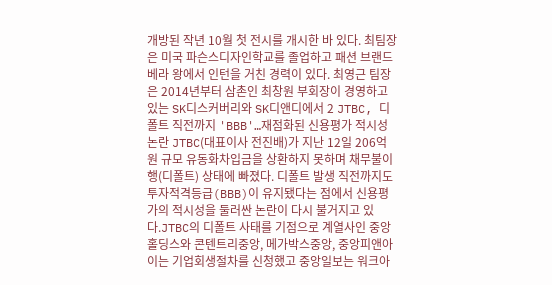개방된 작년 10월 첫 전시를 개시한 바 있다. 최팀장은 미국 파슨스디자인학교를 졸업하고 패션 브랜드 베라 왕에서 인턴을 거친 경력이 있다. 최영근 팀장은 2014년부터 삼촌인 최창원 부회장이 경영하고 있는 SK디스커버리와 SK디앤디에서 2 JTBC, 디폴트 직전까지 'BBB'…재점화된 신용평가 적시성 논란 JTBC(대표이사 전진배)가 지난 12일 206억 원 규모 유동화차입금을 상환하지 못하며 채무불이행(디폴트) 상태에 빠졌다. 디폴트 발생 직전까지도 투자적격등급(BBB)이 유지됐다는 점에서 신용평가의 적시성을 둘러싼 논란이 다시 불거지고 있다.JTBC의 디폴트 사태를 기점으로 계열사인 중앙홀딩스와 콘텐트리중앙, 메가박스중앙, 중앙피앤아이는 기업회생절차를 신청했고 중앙일보는 워크아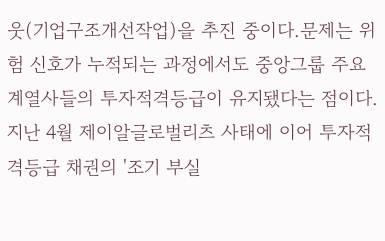웃(기업구조개선작업)을 추진 중이다.문제는 위험 신호가 누적되는 과정에서도 중앙그룹 주요 계열사들의 투자적격등급이 유지됐다는 점이다. 지난 4월 제이알글로벌리츠 사태에 이어 투자적격등급 채권의 '조기 부실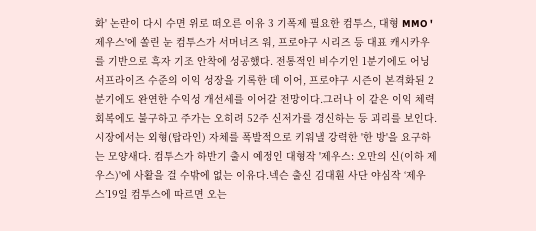화' 논란이 다시 수면 위로 떠오른 이유 3 기폭제 필요한 컴투스, 대형 MMO '제우스'에 쏠린 눈 컴투스가 서머너즈 워, 프로야구 시리즈 등 대표 캐시카우를 기반으로 흑자 기조 안착에 성공했다. 전통적인 비수기인 1분기에도 어닝 서프라이즈 수준의 이익 성장을 기록한 데 이어, 프로야구 시즌이 본격화된 2분기에도 완연한 수익성 개선세를 이어갈 전망이다.그러나 이 같은 이익 체력 회복에도 불구하고 주가는 오히려 52주 신저가를 경신하는 등 괴리를 보인다. 시장에서는 외형(탑라인) 자체를 폭발적으로 키워낼 강력한 '한 방'을 요구하는 모양새다. 컴투스가 하반기 출시 예정인 대형작 '제우스: 오만의 신(이하 제우스)'에 사활을 걸 수밖에 없는 이유다.넥슨 출신 김대훤 사단 야심작 ‘제우스’19일 컴투스에 따르면 오는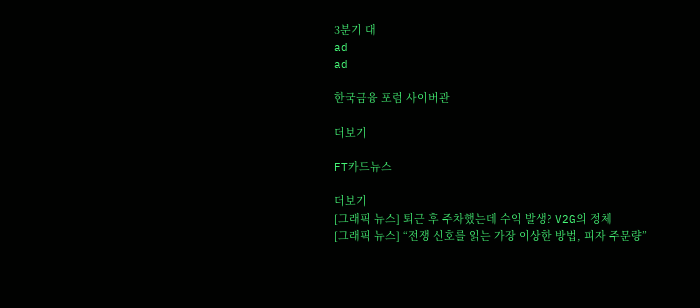3분기 대
ad
ad

한국금융 포럼 사이버관

더보기

FT카드뉴스

더보기
[그래픽 뉴스] 퇴근 후 주차했는데 수익 발생? V2G의 정체
[그래픽 뉴스] “전쟁 신호를 읽는 가장 이상한 방법, 피자 주문량”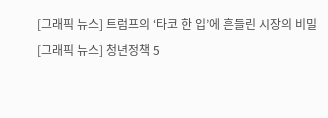[그래픽 뉴스] 트럼프의 ‘타코 한 입’에 흔들린 시장의 비밀
[그래픽 뉴스] 청년정책 5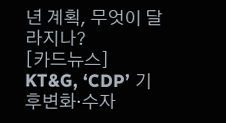년 계획, 무엇이 달라지나?
[카드뉴스] KT&G, ‘CDP’ 기후변화·수자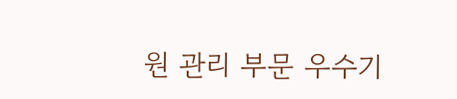원 관리 부문 우수기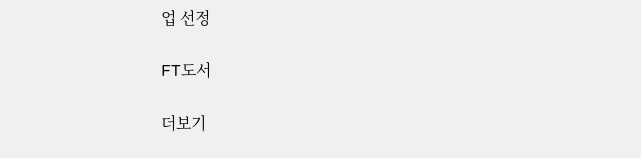업 선정

FT도서

더보기